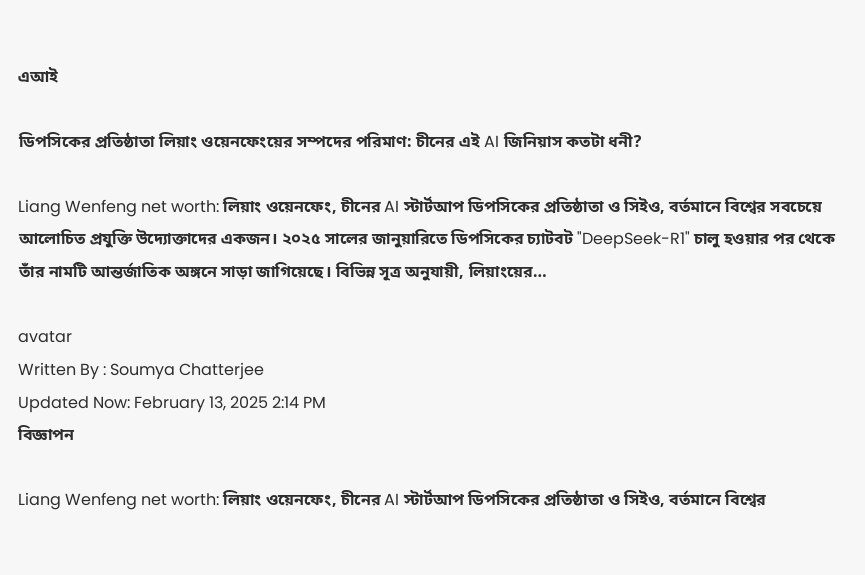এআই

ডিপসিকের প্রতিষ্ঠাতা লিয়াং ওয়েনফেংয়ের সম্পদের পরিমাণ: চীনের এই AI জিনিয়াস কতটা ধনী?

Liang Wenfeng net worth: লিয়াং ওয়েনফেং, চীনের AI স্টার্টআপ ডিপসিকের প্রতিষ্ঠাতা ও সিইও, বর্তমানে বিশ্বের সবচেয়ে আলোচিত প্রযুক্তি উদ্যোক্তাদের একজন। ২০২৫ সালের জানুয়ারিতে ডিপসিকের চ্যাটবট "DeepSeek-R1" চালু হওয়ার পর থেকে তাঁর নামটি আন্তর্জাতিক অঙ্গনে সাড়া জাগিয়েছে। বিভিন্ন সূত্র অনুযায়ী, লিয়াংয়ের…

avatar
Written By : Soumya Chatterjee
Updated Now: February 13, 2025 2:14 PM
বিজ্ঞাপন

Liang Wenfeng net worth: লিয়াং ওয়েনফেং, চীনের AI স্টার্টআপ ডিপসিকের প্রতিষ্ঠাতা ও সিইও, বর্তমানে বিশ্বের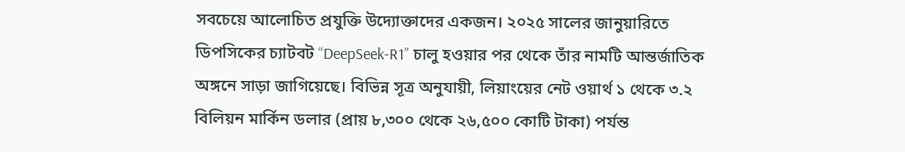সবচেয়ে আলোচিত প্রযুক্তি উদ্যোক্তাদের একজন। ২০২৫ সালের জানুয়ারিতে ডিপসিকের চ্যাটবট “DeepSeek-R1” চালু হওয়ার পর থেকে তাঁর নামটি আন্তর্জাতিক অঙ্গনে সাড়া জাগিয়েছে। বিভিন্ন সূত্র অনুযায়ী, লিয়াংয়ের নেট ওয়ার্থ ১ থেকে ৩.২ বিলিয়ন মার্কিন ডলার (প্রায় ৮,৩০০ থেকে ২৬,৫০০ কোটি টাকা) পর্যন্ত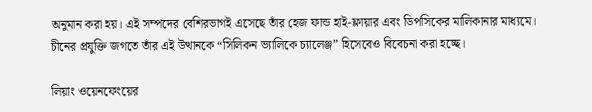অনুমান করা হয়। এই সম্পদের বেশিরভাগই এসেছে তাঁর হেজ ফান্ড হাই-ফ্লায়ার এবং ডিপসিকের মালিকানার মাধ্যমে। চীনের প্রযুক্তি জগতে তাঁর এই উত্থানকে “সিলিকন ভ্যালিকে চ্যালেঞ্জ” হিসেবেও বিবেচনা করা হচ্ছে।

লিয়াং ওয়েনফেংয়ের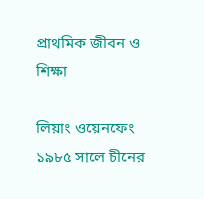প্রাথমিক জীবন ও শিক্ষা

লিয়াং ওয়েনফেং ১৯৮৫ সালে চীনের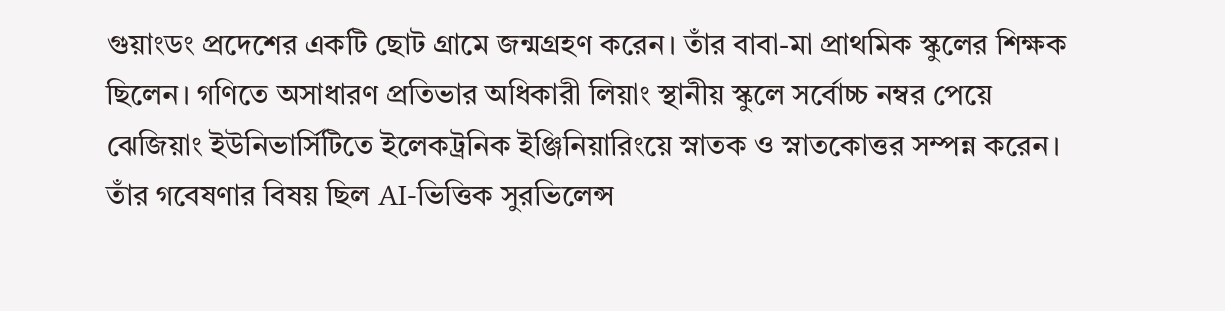গুয়াংডং প্রদেশের একটি ছোট গ্রামে জন্মগ্রহণ করেন। তাঁর বাবা-মা প্রাথমিক স্কুলের শিক্ষক ছিলেন। গণিতে অসাধারণ প্রতিভার অধিকারী লিয়াং স্থানীয় স্কুলে সর্বোচ্চ নম্বর পেয়ে ঝেজিয়াং ইউনিভার্সিটিতে ইলেকট্রনিক ইঞ্জিনিয়ারিংয়ে স্নাতক ও স্নাতকোত্তর সম্পন্ন করেন। তাঁর গবেষণার বিষয় ছিল AI-ভিত্তিক সুরভিলেন্স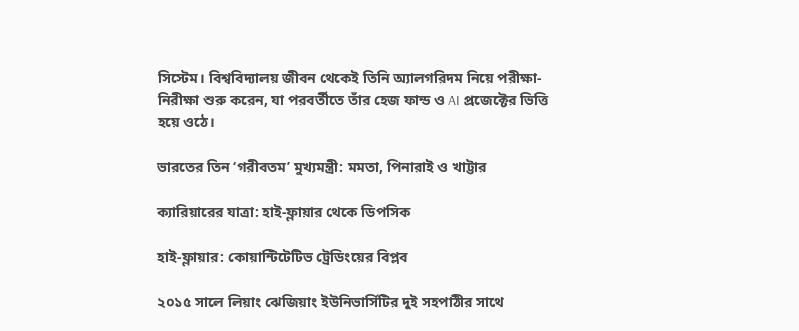সিস্টেম। বিশ্ববিদ্যালয় জীবন থেকেই তিনি অ্যালগরিদম নিয়ে পরীক্ষা-নিরীক্ষা শুরু করেন, যা পরবর্তীতে তাঁর হেজ ফান্ড ও AI প্রজেক্টের ভিত্তি হয়ে ওঠে।

ভারতের তিন ‘গরীবতম’ মুখ্যমন্ত্রী: মমতা, পিনারাই ও খাট্টার

ক্যারিয়ারের যাত্রা: হাই-ফ্লায়ার থেকে ডিপসিক

হাই-ফ্লায়ার: কোয়ান্টিটেটিভ ট্রেডিংয়ের বিপ্লব

২০১৫ সালে লিয়াং ঝেজিয়াং ইউনিভার্সিটির দুই সহপাঠীর সাথে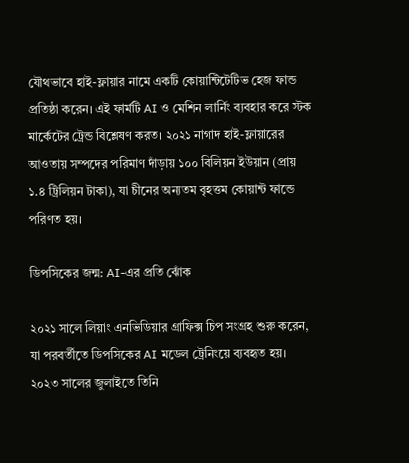যৌথভাবে হাই-ফ্লায়ার নামে একটি কোয়ান্টিটেটিভ হেজ ফান্ড প্রতিষ্ঠা করেন। এই ফার্মটি AI ও মেশিন লার্নিং ব্যবহার করে স্টক মার্কেটের ট্রেন্ড বিশ্লেষণ করত। ২০২১ নাগাদ হাই-ফ্লায়ারের আওতায় সম্পদের পরিমাণ দাঁড়ায় ১০০ বিলিয়ন ইউয়ান (প্রায় ১.৪ ট্রিলিয়ন টাকা), যা চীনের অন্যতম বৃহত্তম কোয়ান্ট ফান্ডে পরিণত হয়।

ডিপসিকের জন্ম: AI-এর প্রতি ঝোঁক

২০২১ সালে লিয়াং এনভিডিয়ার গ্রাফিক্স চিপ সংগ্রহ শুরু করেন, যা পরবর্তীতে ডিপসিকের AI মডেল ট্রেনিংয়ে ব্যবহৃত হয়। ২০২৩ সালের জুলাইতে তিনি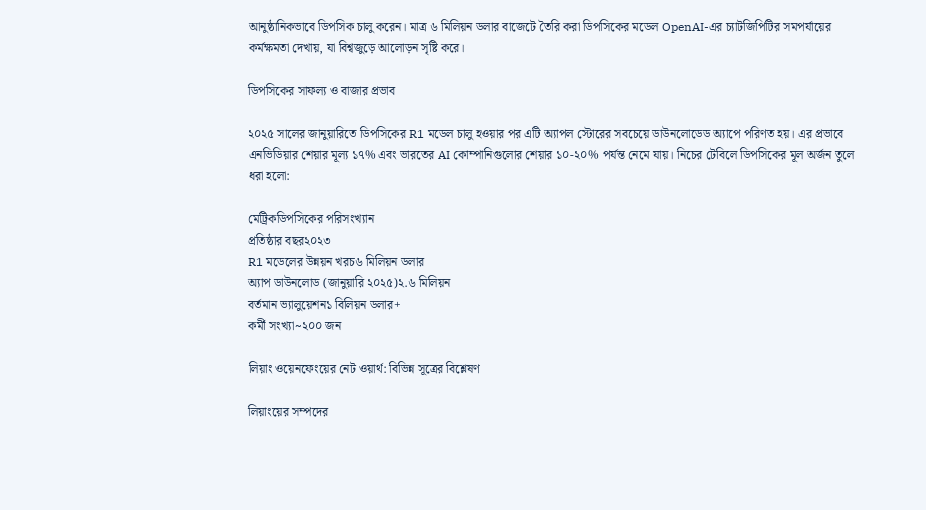আনুষ্ঠানিকভাবে ডিপসিক চালু করেন। মাত্র ৬ মিলিয়ন ডলার বাজেটে তৈরি করা ডিপসিকের মডেল OpenAI-এর চ্যাটজিপিটির সমপর্যায়ের কর্মক্ষমতা দেখায়, যা বিশ্বজুড়ে আলোড়ন সৃষ্টি করে।

ডিপসিকের সাফল্য ও বাজার প্রভাব

২০২৫ সালের জানুয়ারিতে ডিপসিকের R1 মডেল চালু হওয়ার পর এটি অ্যাপল স্টোরের সবচেয়ে ডাউনলোডেড অ্যাপে পরিণত হয়। এর প্রভাবে এনভিডিয়ার শেয়ার মূল্য ১৭% এবং ভারতের AI কোম্পানিগুলোর শেয়ার ১০-২০% পর্যন্ত নেমে যায়। নিচের টেবিলে ডিপসিকের মূল অর্জন তুলে ধরা হলো:

মেট্রিকডিপসিকের পরিসংখ্যান
প্রতিষ্ঠার বছর২০২৩
R1 মডেলের উন্নয়ন খরচ৬ মিলিয়ন ডলার
অ্যাপ ডাউনলোড (জানুয়ারি ২০২৫)২.৬ মিলিয়ন
বর্তমান ভ্যালুয়েশন১ বিলিয়ন ডলার+
কর্মী সংখ্যা~২০০ জন

লিয়াং ওয়েনফেংয়ের নেট ওয়ার্থ: বিভিন্ন সূত্রের বিশ্লেষণ

লিয়াংয়ের সম্পদের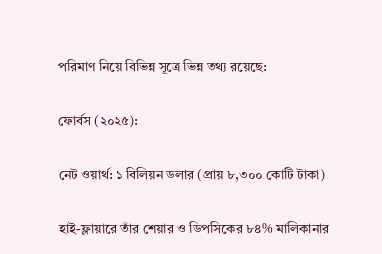পরিমাণ নিয়ে বিভিন্ন সূত্রে ভিন্ন তথ্য রয়েছে:

ফোর্বস (২০২৫):

নেট ওয়ার্থ: ১ বিলিয়ন ডলার (প্রায় ৮,৩০০ কোটি টাকা)

হাই-ফ্লায়ারে তাঁর শেয়ার ও ডিপসিকের ৮৪% মালিকানার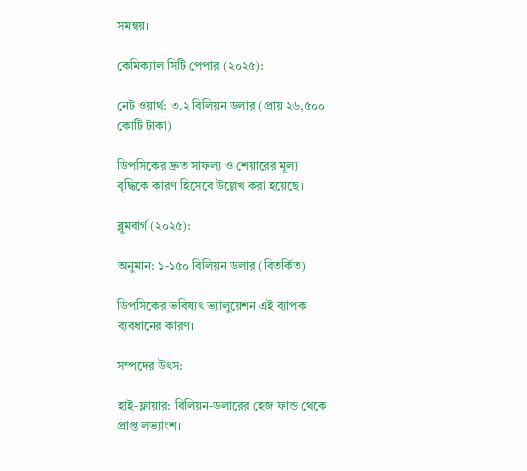সমন্বয়।

কেমিক্যাল সিটি পেপার (২০২৫):

নেট ওয়ার্থ: ৩.২ বিলিয়ন ডলার (প্রায় ২৬,৫০০ কোটি টাকা)

ডিপসিকের দ্রুত সাফল্য ও শেয়ারের মূল্য বৃদ্ধিকে কারণ হিসেবে উল্লেখ করা হয়েছে।

ব্লুমবার্গ (২০২৫):

অনুমান: ১-১৫০ বিলিয়ন ডলার (বিতর্কিত)

ডিপসিকের ভবিষ্যৎ ভ্যালুয়েশন এই ব্যাপক ব্যবধানের কারণ।

সম্পদের উৎস:

হাই-ফ্লায়ার: বিলিয়ন-ডলারের হেজ ফান্ড থেকে প্রাপ্ত লভ্যাংশ।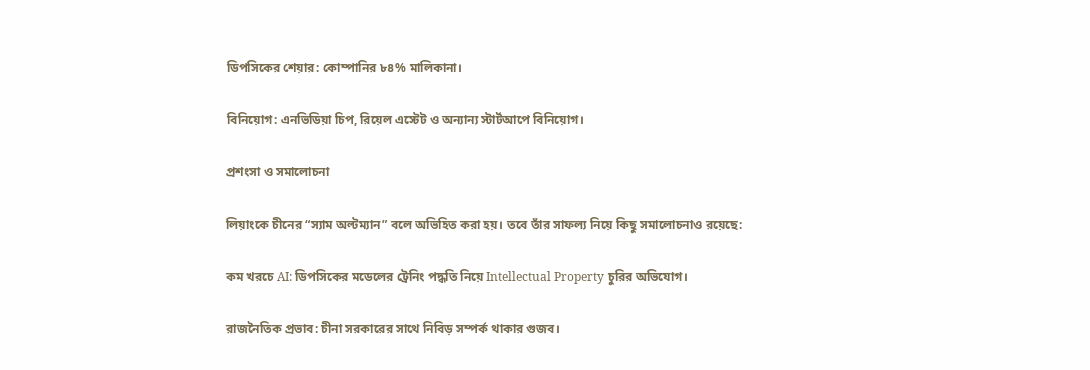ডিপসিকের শেয়ার: কোম্পানির ৮৪% মালিকানা।

বিনিয়োগ: এনভিডিয়া চিপ, রিয়েল এস্টেট ও অন্যান্য স্টার্টআপে বিনিয়োগ।

প্রশংসা ও সমালোচনা

লিয়াংকে চীনের “স্যাম অল্টম্যান” বলে অভিহিত করা হয়। তবে তাঁর সাফল্য নিয়ে কিছু সমালোচনাও রয়েছে:

কম খরচে AI: ডিপসিকের মডেলের ট্রেনিং পদ্ধতি নিয়ে Intellectual Property চুরির অভিযোগ।

রাজনৈতিক প্রভাব: চীনা সরকারের সাথে নিবিড় সম্পর্ক থাকার গুজব।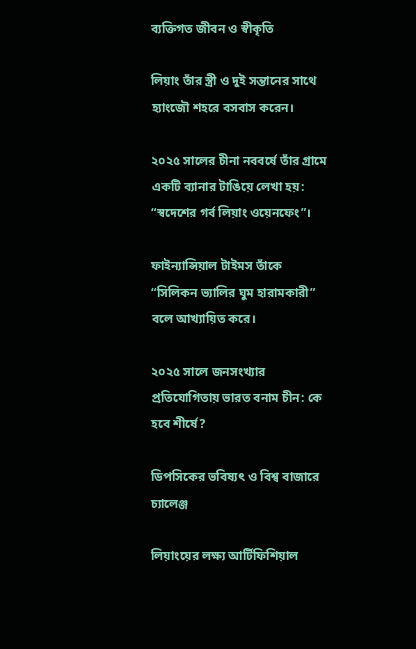ব্যক্তিগত জীবন ও স্বীকৃতি

লিয়াং তাঁর স্ত্রী ও দুই সন্তানের সাথে হ্যাংজৌ শহরে বসবাস করেন।

২০২৫ সালের চীনা নববর্ষে তাঁর গ্রামে একটি ব্যানার টাঙিয়ে লেখা হয়: “স্বদেশের গর্ব লিয়াং ওয়েনফেং”।

ফাইন্যান্সিয়াল টাইমস তাঁকে “সিলিকন ভ্যালির ঘুম হারামকারী” বলে আখ্যায়িত করে।

২০২৫ সালে জনসংখ্যার প্রতিযোগিতায় ভারত বনাম চীন: কে হবে শীর্ষে?

ডিপসিকের ভবিষ্যৎ ও বিশ্ব বাজারে চ্যালেঞ্জ

লিয়াংয়ের লক্ষ্য আর্টিফিশিয়াল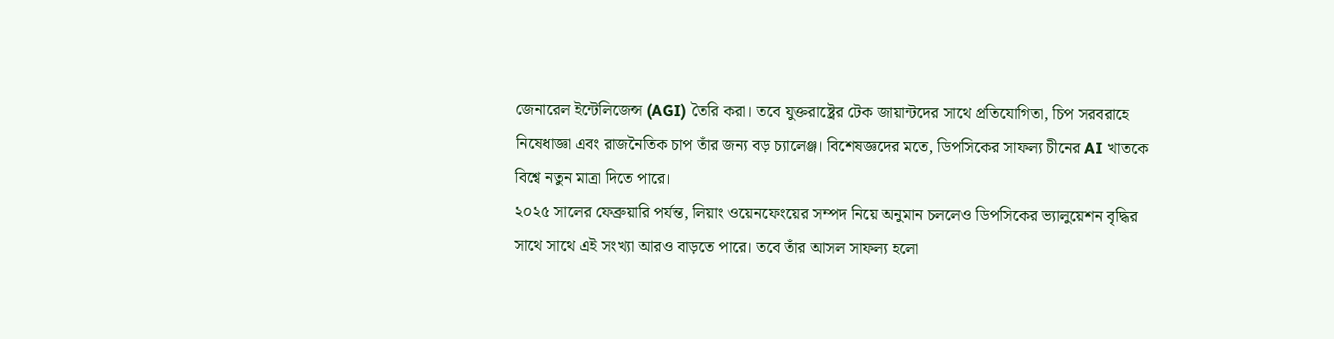জেনারেল ইন্টেলিজেন্স (AGI) তৈরি করা। তবে যুক্তরাষ্ট্রের টেক জায়ান্টদের সাথে প্রতিযোগিতা, চিপ সরবরাহে নিষেধাজ্ঞা এবং রাজনৈতিক চাপ তাঁর জন্য বড় চ্যালেঞ্জ। বিশেষজ্ঞদের মতে, ডিপসিকের সাফল্য চীনের AI খাতকে বিশ্বে নতুন মাত্রা দিতে পারে।
২০২৫ সালের ফেব্রুয়ারি পর্যন্ত, লিয়াং ওয়েনফেংয়ের সম্পদ নিয়ে অনুমান চললেও ডিপসিকের ভ্যালুয়েশন বৃদ্ধির সাথে সাথে এই সংখ্যা আরও বাড়তে পারে। তবে তাঁর আসল সাফল্য হলো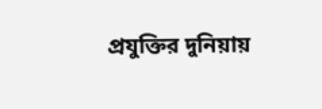প্রযুক্তির দুনিয়ায়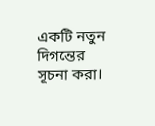একটি নতুন দিগন্তের সূচনা করা।